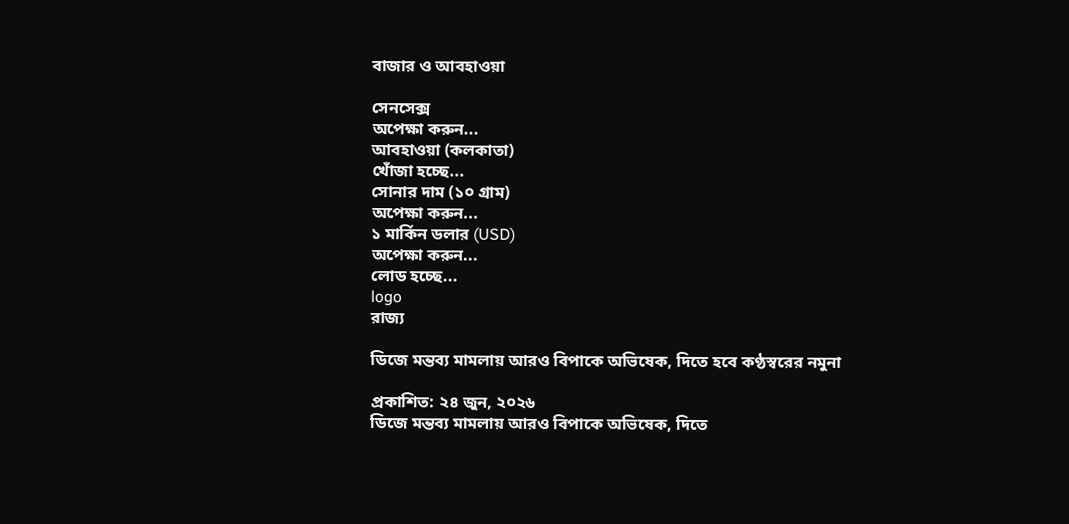বাজার ও আবহাওয়া

সেনসেক্স
অপেক্ষা করুন...
আবহাওয়া (কলকাতা)
খোঁজা হচ্ছে...
সোনার দাম (১০ গ্রাম)
অপেক্ষা করুন...
১ মার্কিন ডলার (USD)
অপেক্ষা করুন...
লোড হচ্ছে...
logo
রাজ্য

ডিজে মন্তব্য মামলায় আরও বিপাকে অভিষেক, দিতে হবে কণ্ঠস্বরের নমুনা

প্রকাশিত: ২৪ জুন, ২০২৬
ডিজে মন্তব্য মামলায় আরও বিপাকে অভিষেক, দিতে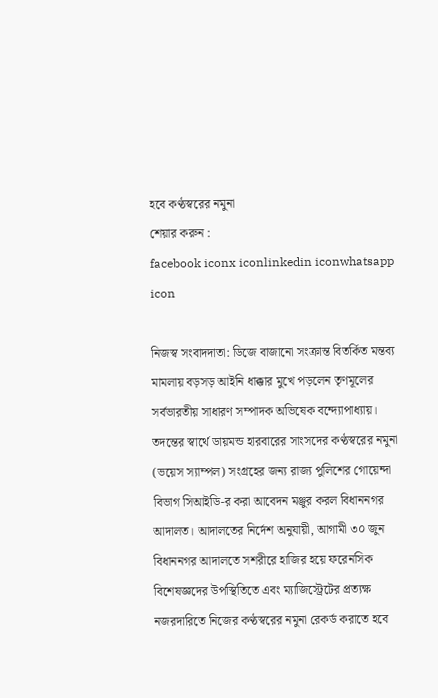হবে কণ্ঠস্বরের নমুনা
শেয়ার করুন :
facebook iconx iconlinkedin iconwhatsapp icon

নিজস্ব সংবাদদাতা: ডিজে বাজানো সংক্রান্ত বিতর্কিত মন্তব্য মামলায় বড়সড় আইনি ধাক্কার মুখে পড়লেন তৃণমূলের সর্বভারতীয় সাধারণ সম্পাদক অভিষেক বন্দ্যোপাধ্যায়। তদন্তের স্বার্থে ডায়মন্ড হারবারের সাংসদের কণ্ঠস্বরের নমুনা (ভয়েস স্যাম্পল) সংগ্রহের জন্য রাজ্য পুলিশের গোয়েন্দা বিভাগ সিআইডি-র করা আবেদন মঞ্জুর করল বিধাননগর আদালত। আদালতের নির্দেশ অনুযায়ী, আগামী ৩০ জুন বিধাননগর আদালতে সশরীরে হাজির হয়ে ফরেনসিক বিশেষজ্ঞদের উপস্থিতিতে এবং ম্যাজিস্ট্রেটের প্রত্যক্ষ নজরদারিতে নিজের কণ্ঠস্বরের নমুনা রেকর্ড করাতে হবে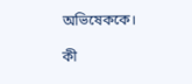অভিষেককে।

কী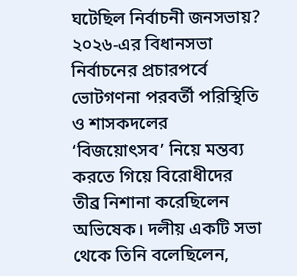ঘটেছিল নির্বাচনী জনসভায়? ২০২৬-এর বিধানসভা নির্বাচনের প্রচারপর্বে ভোটগণনা পরবর্তী পরিস্থিতি ও শাসকদলের ‘বিজয়োৎসব’ নিয়ে মন্তব্য করতে গিয়ে বিরোধীদের তীব্র নিশানা করেছিলেন অভিষেক। দলীয় একটি সভা থেকে তিনি বলেছিলেন,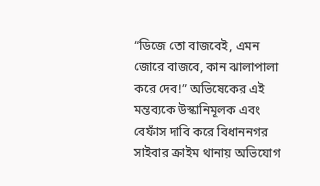“ডিজে তো বাজবেই, এমন জোরে বাজবে, কান ঝালাপালা করে দেব!” অভিষেকের এই মন্তব্যকে উস্কানিমূলক এবং বেফাঁস দাবি করে বিধাননগর সাইবার ক্রাইম থানায় অভিযোগ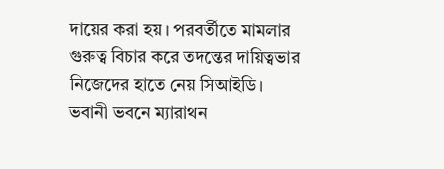দায়ের করা হয়। পরবর্তীতে মামলার গুরুত্ব বিচার করে তদন্তের দায়িত্বভার নিজেদের হাতে নেয় সিআইডি।
ভবানী ভবনে ম্যারাথন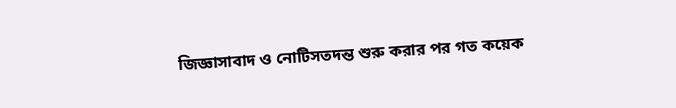জিজ্ঞাসাবাদ ও নোটিসতদন্ত শুরু করার পর গত কয়েক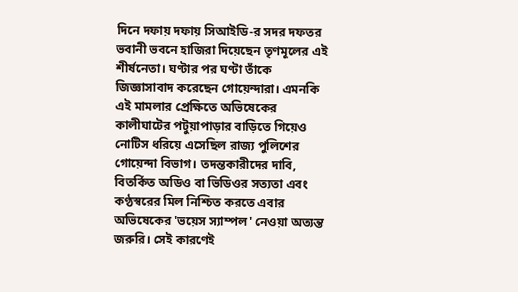দিনে দফায় দফায় সিআইডি-র সদর দফতর ভবানী ভবনে হাজিরা দিয়েছেন তৃণমূলের এই শীর্ষনেতা। ঘণ্টার পর ঘণ্টা তাঁকে জিজ্ঞাসাবাদ করেছেন গোয়েন্দারা। এমনকি এই মামলার প্রেক্ষিতে অভিষেকের কালীঘাটের পটুয়াপাড়ার বাড়িতে গিয়েও নোটিস ধরিয়ে এসেছিল রাজ্য পুলিশের গোয়েন্দা বিভাগ। তদন্তকারীদের দাবি, বিতর্কিত অডিও বা ভিডিওর সত্যতা এবং কণ্ঠস্বরের মিল নিশ্চিত করতে এবার অভিষেকের 'ভয়েস স্যাম্পল' নেওয়া অত্যন্ত জরুরি। সেই কারণেই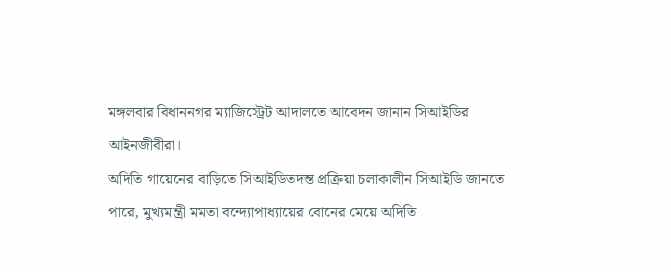মঙ্গলবার বিধাননগর ম্যাজিস্ট্রেট আদালতে আবেদন জানান সিআইডির আইনজীবীরা।
অদিতি গায়েনের বাড়িতে সিআইডিতদন্ত প্রক্রিয়া চলাকালীন সিআইডি জানতে পারে, মুখ্যমন্ত্রী মমতা বন্দ্যোপাধ্যায়ের বোনের মেয়ে অদিতি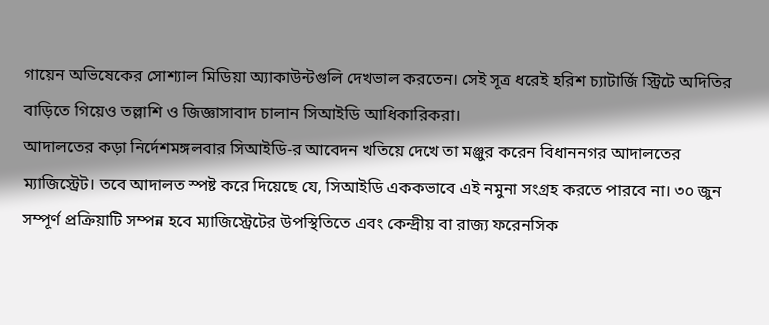গায়েন অভিষেকের সোশ্যাল মিডিয়া অ্যাকাউন্টগুলি দেখভাল করতেন। সেই সূত্র ধরেই হরিশ চ্যাটার্জি স্ট্রিটে অদিতির বাড়িতে গিয়েও তল্লাশি ও জিজ্ঞাসাবাদ চালান সিআইডি আধিকারিকরা।
আদালতের কড়া নির্দেশমঙ্গলবার সিআইডি-র আবেদন খতিয়ে দেখে তা মঞ্জুর করেন বিধাননগর আদালতের ম্যাজিস্ট্রেট। তবে আদালত স্পষ্ট করে দিয়েছে যে, সিআইডি এককভাবে এই নমুনা সংগ্রহ করতে পারবে না। ৩০ জুন সম্পূর্ণ প্রক্রিয়াটি সম্পন্ন হবে ম্যাজিস্ট্রেটের উপস্থিতিতে এবং কেন্দ্রীয় বা রাজ্য ফরেনসিক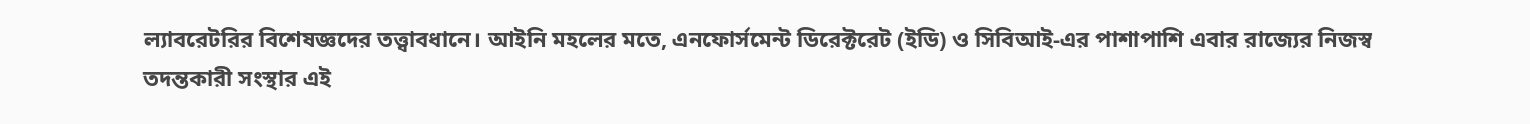ল্যাবরেটরির বিশেষজ্ঞদের তত্ত্বাবধানে। আইনি মহলের মতে, এনফোর্সমেন্ট ডিরেক্টরেট (ইডি) ও সিবিআই-এর পাশাপাশি এবার রাজ্যের নিজস্ব তদন্তকারী সংস্থার এই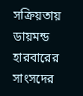সক্রিয়তায় ডায়মন্ড হারবারের সাংসদের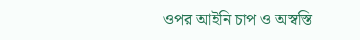ওপর আইনি চাপ ও অস্বস্তি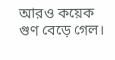আরও কয়েক গুণ বেড়ে গেল।